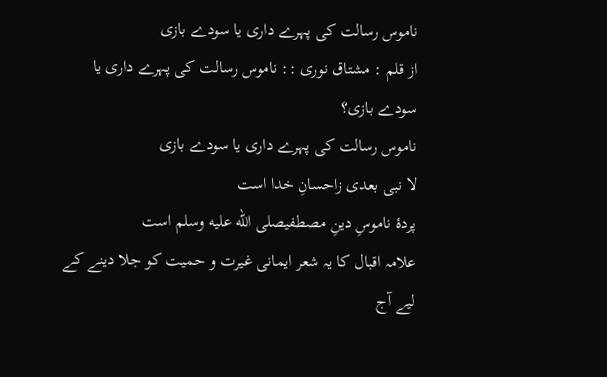ناموس رسالت کی پہرے داری یا سودے بازی
از قلم : مشتاق نوری :: ناموس رسالت کی پہرے داری یا سودے بازی؟
ناموس رسالت کی پہرے داری یا سودے بازی
لا نبی بعدی زاحسانِ خدا است
پردۂ ناموسِ دینِ مصطفیصلى الله عليه وسلم است
علامہ اقبال کا یہ شعر ایمانی غیرت و حمیت کو جلا دینے کے لیے آج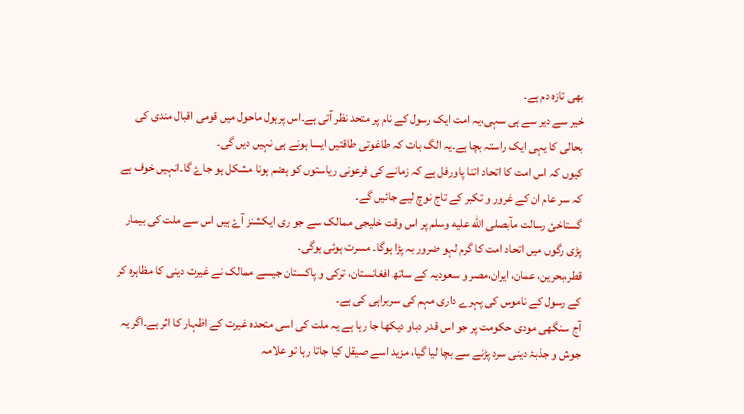بھی تازہ دم ہے۔
خیر سے دیر سے ہی سہی،یہ امت ایک رسول کے نام پر متحد نظر آتی ہے۔اس پرہول ماحول میں قومی اقبال مندی کی بحالی کا یہی ایک راستہ بچا ہے۔یہ الگ بات کہ طاغوتی طاقتیں ایسا ہونے ہی نہیں دیں گی۔
کیوں کہ اس امت کا اتحاد اتنا پاورفل ہے کہ زمانے کی فرعونی ریاستوں کو ہضم ہونا مشکل ہو جاۓ گا۔انہیں خوف ہے کہ سر عام ان کے غرور و تکبر کے تاج نوچ لیے جائیں گے۔
گستاخئ رسالت مآبصلى الله عليه وسلم پر اس وقت خلیجی ممالک سے جو ری ایکشنز آۓ ہیں اس سے ملت کی بیمار پڑی رگوں میں اتحاد امت کا گرم لہو ضرور بہ پڑا ہوگا۔ مسرت ہوئی ہوگی۔
قطر،بحرین، عمان، ایران،مصر و سعودیہ کے ساتھ افغانستان، ترکی و پاکستان جیسے ممالک نے غیرت دینی کا مظاہرہ کر کے رسول کے ناموس کی پہرے داری مہم کی سربراہی کی ہے۔
آج سنگھی مودی حکومت پر جو اس قدر دباو دیکھا جا رہا ہے یہ ملت کی اسی متحدہ غیرت کے اظہار کا اثر ہے۔اگر یہ جوش و جذبۂ دینی سرد پڑنے سے بچا لیا گیا، مزید اسے صیقل کیا جاتا رہا تو علامہ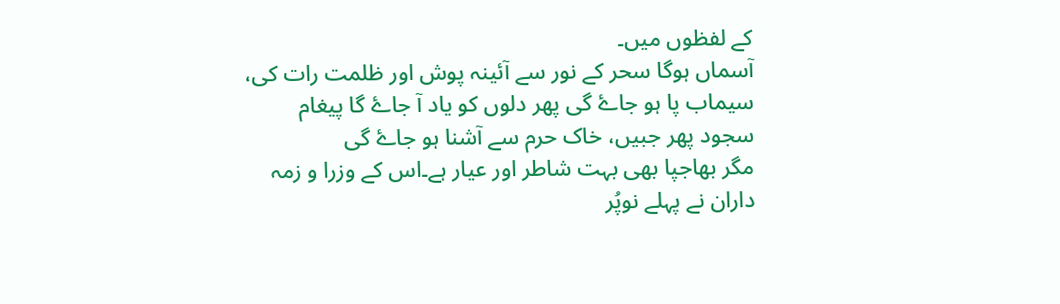کے لفظوں میں۔
آسماں ہوگا سحر کے نور سے آئینہ پوش اور ظلمت رات کی، سیماب پا ہو جاۓ گی پھر دلوں کو یاد آ جاۓ گا پیغام سجود پھر جبیں، خاک حرم سے آشنا ہو جاۓ گی
مگر بھاجپا بھی بہت شاطر اور عیار ہے۔اس کے وزرا و زمہ داران نے پہلے نوپُر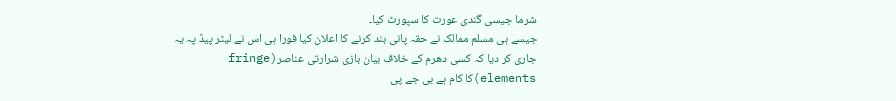شرما جیسی گندی عورت کا سپورٹ کیا۔
جیسے ہی مسلم ممالک نے حقہ پانی بند کرنے کا اعلان کیا فورا ہی اس نے لیٹر پیڈ پہ یہ جاری کر دیا کہ کسی دھرم کے خلاف بیان بازی شرارتی عناصر(fringe elements)کا کام ہے بی جے پی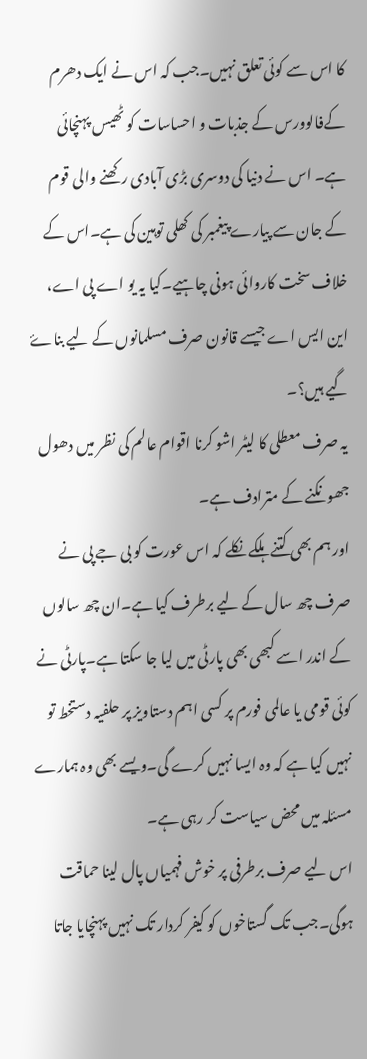کا اس سے کوئی تعلق نہیں۔جب کہ اس نے ایک دھرم کےفالوورس کے جذبات و احساسات کو ٹھیس پہنچائی ہے۔ اس نے دنیا کی دوسری بڑی آبادی رکھنے والی قوم کے جان سے پیارے پیغمبر کی کھلی توہین کی ہے۔اس کے خلاف سخت کاروائی ہونی چاہیے۔کیا یہ یو اے پی اے، این ایس اے جیسے قانون صرف مسلمانوں کے لیے بناۓ گیے ہیں؟۔
یہ صرف معطلی کا لیٹر اشو کرنا اقوام عالم کی نظر میں دھول جھونکنے کے مترادف ہے۔
اور ہم بھی کتنے ہلکے نکلے کہ اس عورت کو بی جے پی نے صرف چھ سال کے لیے برطرف کیا ہے۔ان چھ سالوں کے اندر اسے کبھی بھی پارٹی میں لیا جا سکتا ہے۔پارٹی نے کوئی قومی یا عالمی فورم پر کسی اہم دستاویز پر حلفیہ دستخط تو نہیں کیا ہے کہ وہ ایسا نہیں کرے گی۔ویسے بھی وہ ہمارے مسئلہ میں محض سیاست کر رہی ہے۔
اس لیے صرف برطرفی پر خوش فہمیاں پال لینا حماقت ہوگی۔جب تک گستاخوں کو کیفر کردار تک نہیں پہنچایا جاتا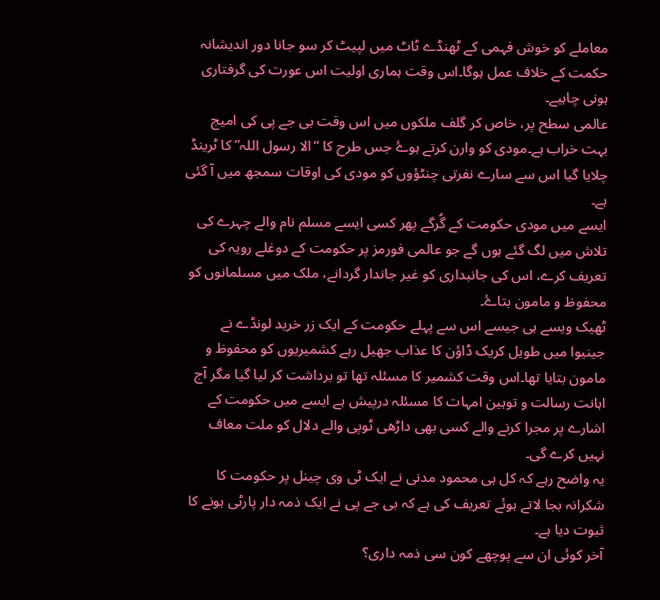معاملے کو خوش فہمی کے ٹھنڈے ٹاٹ میں لپیٹ کر سو جانا دور اندیشانہ حکمت کے خلاف عمل ہوگا۔اس وقت ہماری اولیت اس عورت کی گرفتاری ہونی چاہیے۔
عالمی سطح پر، خاص کر گلف ملکوں میں اس وقت بی جے پی کی امیج بہت خراب ہے۔مودی کو وارن کرتے ہوۓ جس طرح کا “الا رسول اللہ” کا ٹرینڈ چلایا گیا اس سے سارے نفرتی چنٹؤوں کو مودی کی اوقات سمجھ میں آ گئی ہے۔
ایسے میں مودی حکومت کے گُرگے پھر کسی ایسے مسلم نام والے چہرے کی تلاش میں لگ گئے ہوں گے جو عالمی فورمز پر حکومت کے دوغلے رویہ کی تعریف کرے، اس کی جانبداری کو غیر جاندار گردانے، ملک میں مسلمانوں کو محفوظ و مامون بتاۓ۔
ٹھیک ویسے ہی جیسے اس سے پہلے حکومت کے ایک زر خرید لونڈے نے جینیوا میں طویل کریک ڈاؤن کا عذاب جھیل رہے کشمیریوں کو محفوظ و مامون بتایا تھا۔اس وقت کشمیر کا مسئلہ تھا تو برداشت کر لیا گیا مگر آج اہانت رسالت و توہین امہات کا مسئلہ درپیش ہے ایسے میں حکومت کے اشارے پر مجرا کرنے والے کسی بھی داڑھی ٹوپی والے دلال کو ملت معاف نہیں کرے گی۔
یہ واضح رہے کہ کل ہی محمود مدنی نے ایک ٹی وی چینل پر حکومت کا شکرانہ بجا لاتے ہوئے تعریف کی ہے کہ بی جے پی نے ایک ذمہ دار پارٹی ہونے کا ثبوت دیا ہے۔
آخر کوئی ان سے پوچھے کون سی ذمہ داری؟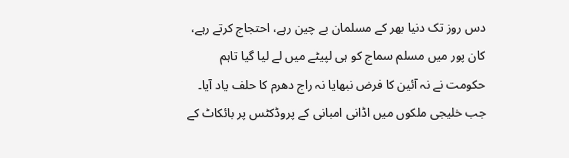دس روز تک دنیا بھر کے مسلمان بے چین رہے، احتجاج کرتے رہے، کان پور میں مسلم سماج کو ہی لپیٹے میں لے لیا گیا تاہم حکومت نے نہ آئین کا فرض نبھایا نہ راج دھرم کا حلف یاد آیا۔
جب خلیجی ملکوں میں اڈانی امبانی کے پروڈکٹس پر بائکاٹ کے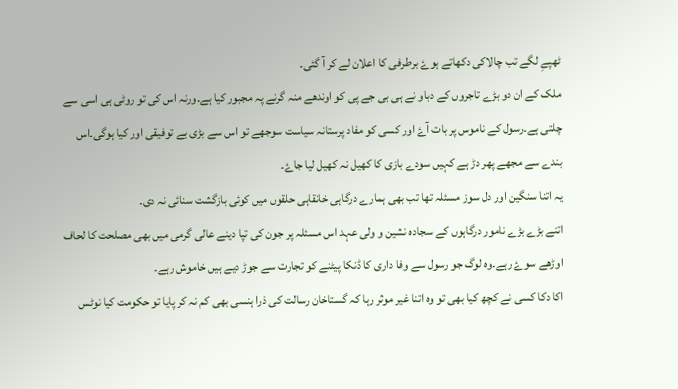ٹھپےِ لگے تب چالاکی دکھاتے ہوۓ برطرفی کا اعلان لے کر آ گئی۔
ملک کے ان دو بڑے تاجروں کے دباو نے ہی بی جے پی کو اوندھے منہ گرنے پہ مجبور کیا ہے۔ورنہ اس کی تو روٹی ہی اسی سے چلتی ہے۔رسول کے ناموس پر بات آۓ اور کسی کو مفاد پرستانہ سیاست سوجھے تو اس سے بڑی بے توفیقی اور کیا ہوگی۔اس بندے سے مجھے پھر دڑ ہے کہیں سودے بازی کا کھیل نہ کھیل لیا جاۓ۔
یہ اتنا سنگین اور دل سوز مسئلہ تھا تب بھی ہمارے درگاہی خانقاہی حلقوں میں کوئی بازگشت سنائی نہ دی۔
اتنے بڑے بڑے نامور درگاہوں کے سجادہ نشین و ولی عہد اس مسئلہ پر جون کی تپا دینے عالی گرمی میں بھی مصلحت کا لحاف اوڑھے سوۓ رہے۔وہ لوگ جو رسول سے وفا داری کا ڈنکا پیٹنے کو تجارت سے جوڑ دیے ہیں خاموش رہے۔
اکا دکا کسی نے کچھ کیا بھی تو وہ اتنا غیر موثر رہا کہ گستاخان رسالت کی ذرا ہنسی بھی کم نہ کر پایا تو حکومت کیا نوٹس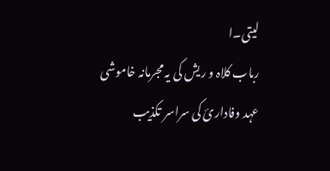لیتی۔ا
رباب کلاہ و ریش کی یہ مجرمانہ خاموشی عہد وفادارئ کی سراسر تکذیب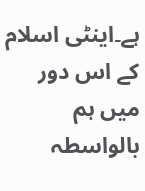ہے۔اینٹی اسلام کے اس دور میں ہم بالواسطہ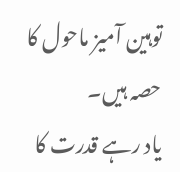توہین آمیز ماحول کا حصہ ہیں۔
یاد رہے قدرت کا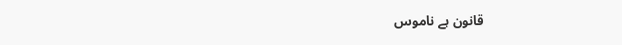قانون ہے ناموس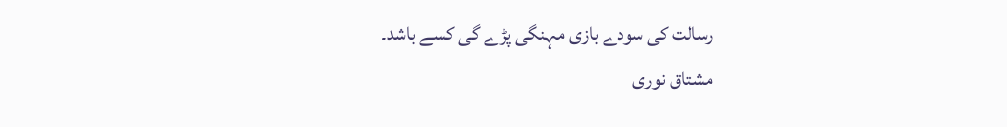رسالت کی سودے بازی مہنگی پڑے گی کسے باشد۔
مشتاق نوری